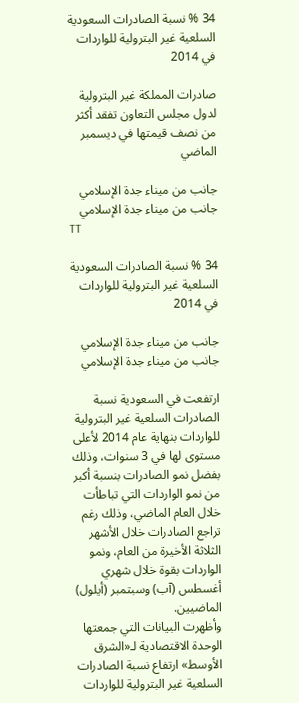34 % نسبة الصادرات السعودية السلعية غير البترولية للواردات في 2014

صادرات المملكة غير البترولية لدول مجلس التعاون تفقد أكثر من نصف قيمتها في ديسمبر الماضي

جانب من ميناء جدة الإسلامي
جانب من ميناء جدة الإسلامي
TT

34 % نسبة الصادرات السعودية السلعية غير البترولية للواردات في 2014

جانب من ميناء جدة الإسلامي
جانب من ميناء جدة الإسلامي

ارتفعت في السعودية نسبة الصادرات السلعية غير البترولية للواردات بنهاية عام 2014 لأعلى مستوى لها في 3 سنوات، وذلك بفضل نمو الصادرات بنسبة أكبر من نمو الواردات التي تباطأت خلال العام الماضي، وذلك رغم تراجع الصادرات خلال الأشهر الثلاثة الأخيرة من العام، ونمو الواردات بقوة خلال شهري أغسطس (آب) وسبتمبر (أيلول) الماضيين.
وأظهرت البيانات التي جمعتها الوحدة الاقتصادية لـ«الشرق الأوسط» ارتفاع نسبة الصادرات السلعية غير البترولية للواردات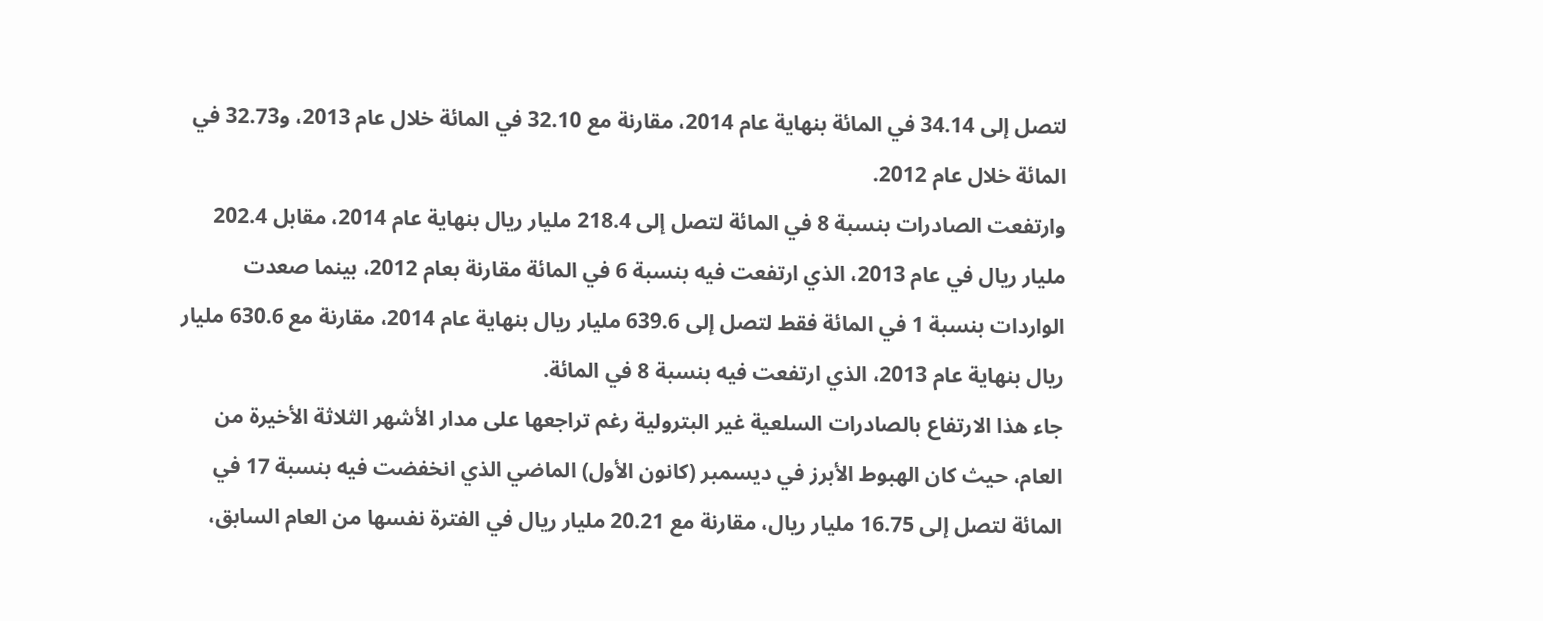لتصل إلى 34.14 في المائة بنهاية عام 2014، مقارنة مع 32.10 في المائة خلال عام 2013، و32.73 في المائة خلال عام 2012.
وارتفعت الصادرات بنسبة 8 في المائة لتصل إلى 218.4 مليار ريال بنهاية عام 2014، مقابل 202.4 مليار ريال في عام 2013، الذي ارتفعت فيه بنسبة 6 في المائة مقارنة بعام 2012، بينما صعدت الواردات بنسبة 1 في المائة فقط لتصل إلى 639.6 مليار ريال بنهاية عام 2014، مقارنة مع 630.6 مليار ريال بنهاية عام 2013، الذي ارتفعت فيه بنسبة 8 في المائة.
جاء هذا الارتفاع بالصادرات السلعية غير البترولية رغم تراجعها على مدار الأشهر الثلاثة الأخيرة من العام، حيث كان الهبوط الأبرز في ديسمبر (كانون الأول) الماضي الذي انخفضت فيه بنسبة 17 في المائة لتصل إلى 16.75 مليار ريال، مقارنة مع 20.21 مليار ريال في الفترة نفسها من العام السابق،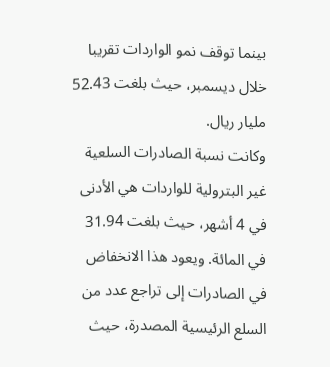بينما توقف نمو الواردات تقريبا خلال ديسمبر، حيث بلغت 52.43 مليار ريال.
وكانت نسبة الصادرات السلعية غير البترولية للواردات هي الأدنى في 4 أشهر، حيث بلغت 31.94 في المائة. ويعود هذا الانخفاض في الصادرات إلى تراجع عدد من السلع الرئيسية المصدرة، حيث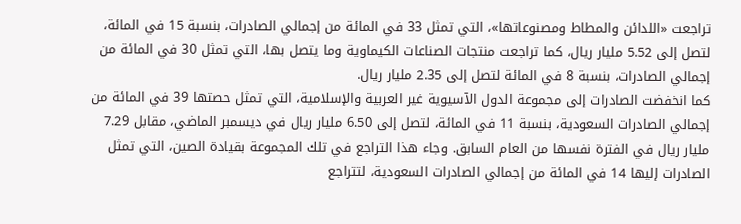تراجعت «اللدائن والمطاط ومصنوعاتها»، التي تمثل 33 في المائة من إجمالي الصادرات، بنسبة 15 في المائة، لتصل إلى 5.52 مليار ريال، كما تراجعت منتجات الصناعات الكيماوية وما يتصل بها، التي تمثل 30 في المائة من إجمالي الصادرات، بنسبة 8 في المائة لتصل إلى 2.35 مليار ريال.
كما انخفضت الصادرات إلى مجموعة الدول الآسيوية غير العربية والإسلامية، التي تمثل حصتها 39 في المائة من إجمالي الصادرات السعودية، بنسبة 11 في المائة، لتصل إلى 6.50 مليار ريال في ديسمبر الماضي، مقابل 7.29 مليار ريال في الفترة نفسها من العام السابق. وجاء هذا التراجع في تلك المجموعة بقيادة الصين، التي تمثل الصادرات إليها 14 في المائة من إجمالي الصادرات السعودية، لتتراجع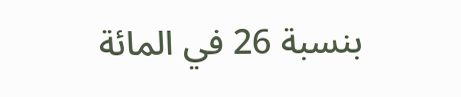بنسبة 26 في المائة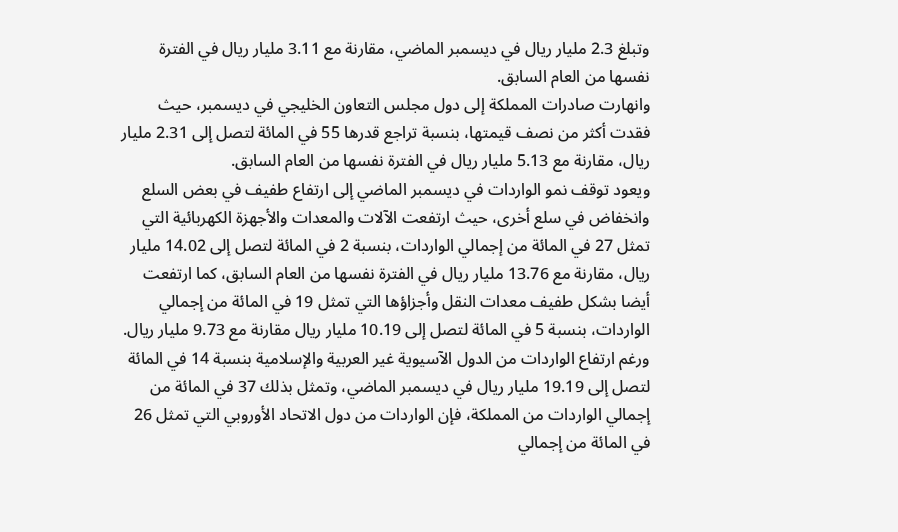وتبلغ 2.3 مليار ريال في ديسمبر الماضي، مقارنة مع 3.11 مليار ريال في الفترة نفسها من العام السابق.
وانهارت صادرات المملكة إلى دول مجلس التعاون الخليجي في ديسمبر، حيث فقدت أكثر من نصف قيمتها، بنسبة تراجع قدرها 55 في المائة لتصل إلى 2.31 مليار ريال، مقارنة مع 5.13 مليار ريال في الفترة نفسها من العام السابق.
ويعود توقف نمو الواردات في ديسمبر الماضي إلى ارتفاع طفيف في بعض السلع وانخفاض في سلع أخرى، حيث ارتفعت الآلات والمعدات والأجهزة الكهربائية التي تمثل 27 في المائة من إجمالي الواردات، بنسبة 2 في المائة لتصل إلى 14.02 مليار ريال، مقارنة مع 13.76 مليار ريال في الفترة نفسها من العام السابق، كما ارتفعت أيضا بشكل طفيف معدات النقل وأجزاؤها التي تمثل 19 في المائة من إجمالي الواردات، بنسبة 5 في المائة لتصل إلى 10.19 مليار ريال مقارنة مع 9.73 مليار ريال.
ورغم ارتفاع الواردات من الدول الآسيوية غير العربية والإسلامية بنسبة 14 في المائة لتصل إلى 19.19 مليار ريال في ديسمبر الماضي، وتمثل بذلك 37 في المائة من إجمالي الواردات من المملكة، فإن الواردات من دول الاتحاد الأوروبي التي تمثل 26 في المائة من إجمالي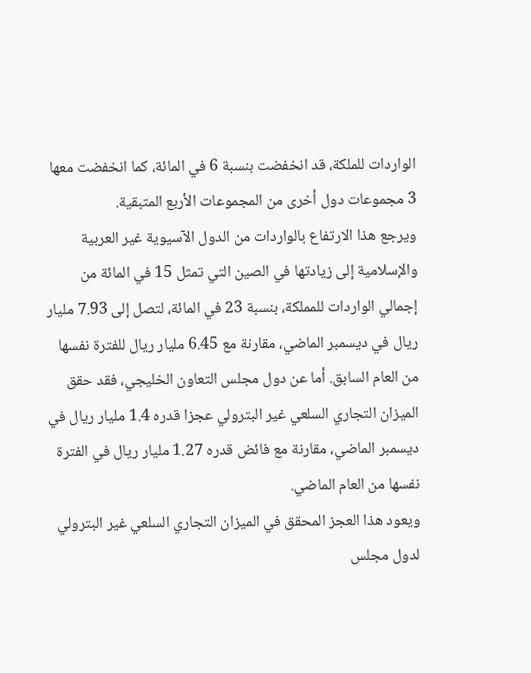الواردات للملكة، قد انخفضت بنسبة 6 في المائة، كما انخفضت معها 3 مجموعات دول أخرى من المجموعات الأربع المتبقية.
ويرجع هذا الارتفاع بالواردات من الدول الآسيوية غير العربية والإسلامية إلى زيادتها في الصين التي تمثل 15 في المائة من إجمالي الواردات للمملكة، بنسبة 23 في المائة، لتصل إلى 7.93 مليار ريال في ديسمبر الماضي، مقارنة مع 6.45 مليار ريال للفترة نفسها من العام السابق. أما عن دول مجلس التعاون الخليجي، فقد حقق الميزان التجاري السلعي غير البترولي عجزا قدره 1.4 مليار ريال في ديسمبر الماضي، مقارنة مع فائض قدره 1.27 مليار ريال في الفترة نفسها من العام الماضي.
ويعود هذا العجز المحقق في الميزان التجاري السلعي غير البترولي لدول مجلس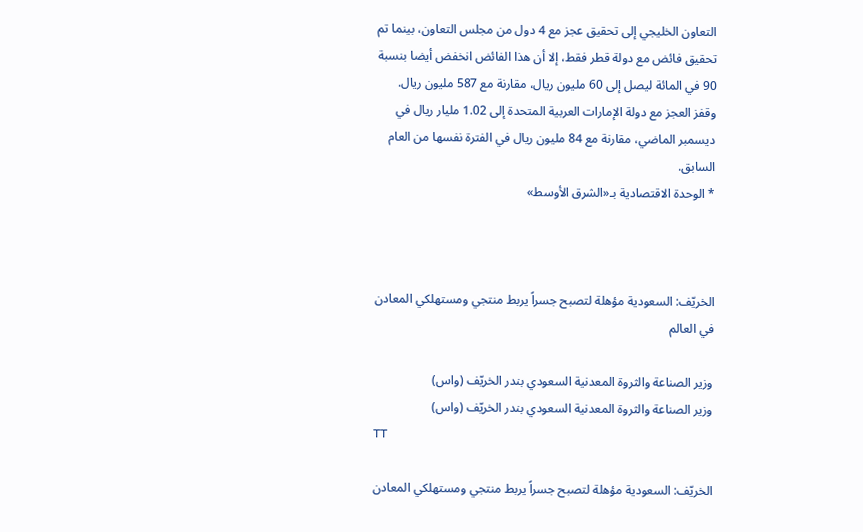التعاون الخليجي إلى تحقيق عجز مع 4 دول من مجلس التعاون، بينما تم تحقيق فائض مع دولة قطر فقط، إلا أن هذا الفائض انخفض أيضا بنسبة 90 في المائة ليصل إلى 60 مليون ريال، مقارنة مع 587 مليون ريال.
وقفز العجز مع دولة الإمارات العربية المتحدة إلى 1.02 مليار ريال في ديسمبر الماضي، مقارنة مع 84 مليون ريال في الفترة نفسها من العام السابق.
* الوحدة الاقتصادية بـ«الشرق الأوسط»



الخريّف: السعودية مؤهلة لتصبح جسراً يربط منتجي ومستهلكي المعادن في العالم

وزير الصناعة والثروة المعدنية السعودي بندر الخريّف (واس)
وزير الصناعة والثروة المعدنية السعودي بندر الخريّف (واس)
TT

الخريّف: السعودية مؤهلة لتصبح جسراً يربط منتجي ومستهلكي المعادن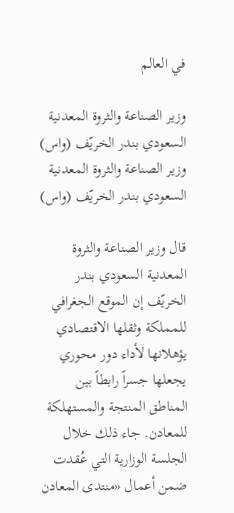في العالم

وزير الصناعة والثروة المعدنية السعودي بندر الخريّف (واس)
وزير الصناعة والثروة المعدنية السعودي بندر الخريّف (واس)

قال وزير الصناعة والثروة المعدنية السعودي بندر الخريّف إن الموقع الجغرافي للمملكة وثقلها الاقتصادي يؤهلانها لأداء دور محوري يجعلها جسراً رابطاً بين المناطق المنتجة والمستهلكة للمعادن. جاء ذلك خلال الجلسة الوزارية التي عُقدت ضمن أعمال «منتدى المعادن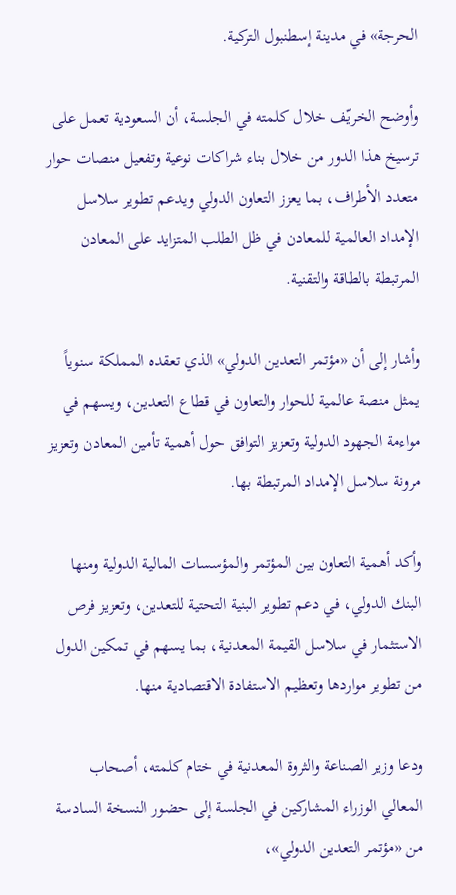الحرجة» في مدينة إسطنبول التركية.

وأوضح الخريّف خلال كلمته في الجلسة، أن السعودية تعمل على ترسيخ هذا الدور من خلال بناء شراكات نوعية وتفعيل منصات حوار متعدد الأطراف، بما يعزز التعاون الدولي ويدعم تطوير سلاسل الإمداد العالمية للمعادن في ظل الطلب المتزايد على المعادن المرتبطة بالطاقة والتقنية.

وأشار إلى أن «مؤتمر التعدين الدولي» الذي تعقده المملكة سنوياً يمثل منصة عالمية للحوار والتعاون في قطاع التعدين، ويسهم في مواءمة الجهود الدولية وتعزيز التوافق حول أهمية تأمين المعادن وتعزيز مرونة سلاسل الإمداد المرتبطة بها.

وأكد أهمية التعاون بين المؤتمر والمؤسسات المالية الدولية ومنها البنك الدولي، في دعم تطوير البنية التحتية للتعدين، وتعزيز فرص الاستثمار في سلاسل القيمة المعدنية، بما يسهم في تمكين الدول من تطوير مواردها وتعظيم الاستفادة الاقتصادية منها.

ودعا وزير الصناعة والثروة المعدنية في ختام كلمته، أصحاب المعالي الوزراء المشاركين في الجلسة إلى حضور النسخة السادسة من «مؤتمر التعدين الدولي»،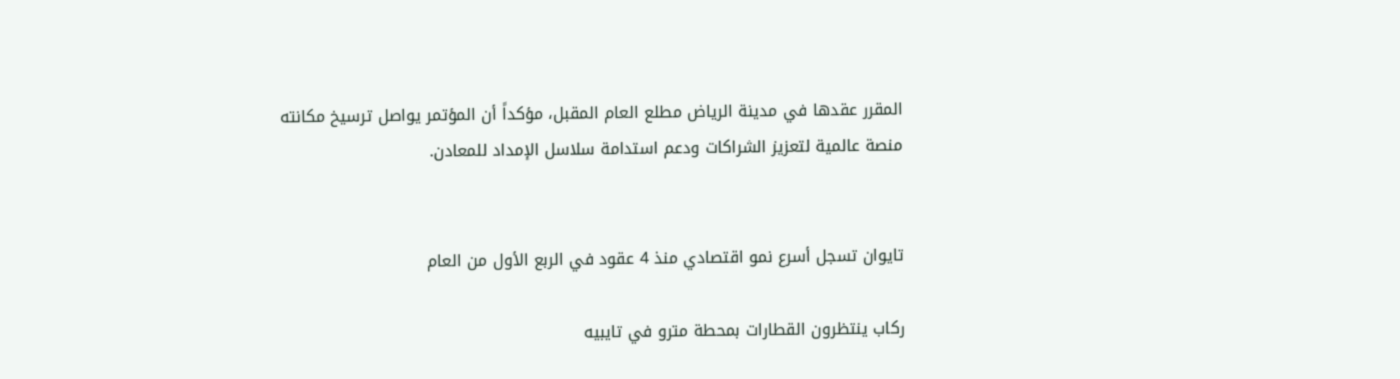المقرر عقدها في مدينة الرياض مطلع العام المقبل، مؤكداً أن المؤتمر يواصل ترسيخ مكانته منصة عالمية لتعزيز الشراكات ودعم استدامة سلاسل الإمداد للمعادن.


تايوان تسجل أسرع نمو اقتصادي منذ 4 عقود في الربع الأول من العام

ركاب ينتظرون القطارات بمحطة مترو في تايبيه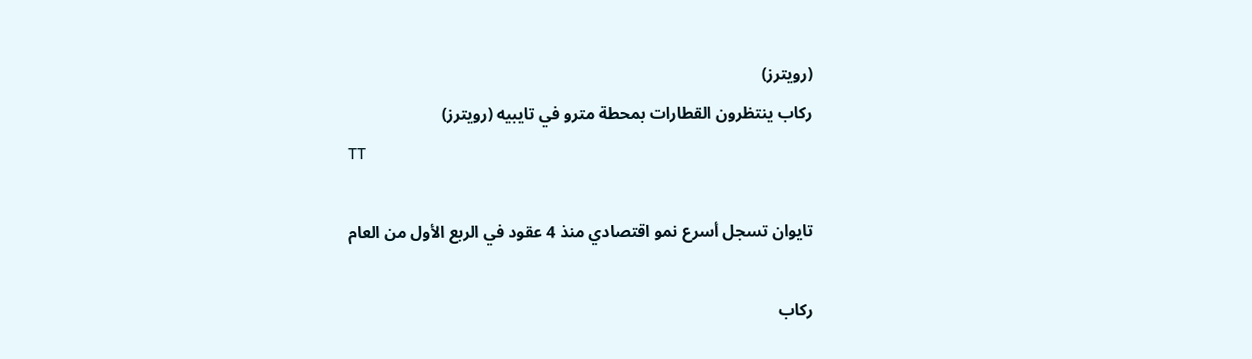(رويترز)
ركاب ينتظرون القطارات بمحطة مترو في تايبيه (رويترز)
TT

تايوان تسجل أسرع نمو اقتصادي منذ 4 عقود في الربع الأول من العام

ركاب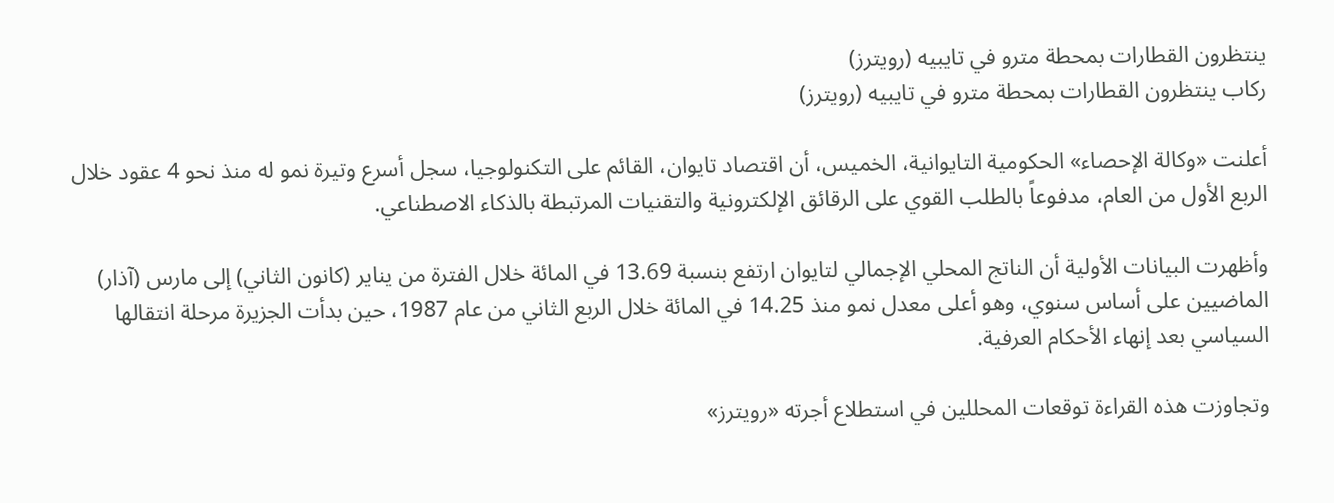ينتظرون القطارات بمحطة مترو في تايبيه (رويترز)
ركاب ينتظرون القطارات بمحطة مترو في تايبيه (رويترز)

أعلنت «وكالة الإحصاء» الحكومية التايوانية، الخميس، أن اقتصاد تايوان، القائم على التكنولوجيا، سجل أسرع وتيرة نمو له منذ نحو 4 عقود خلال الربع الأول من العام، مدفوعاً بالطلب القوي على الرقائق الإلكترونية والتقنيات المرتبطة بالذكاء الاصطناعي.

وأظهرت البيانات الأولية أن الناتج المحلي الإجمالي لتايوان ارتفع بنسبة 13.69 في المائة خلال الفترة من يناير (كانون الثاني) إلى مارس (آذار) الماضيين على أساس سنوي، وهو أعلى معدل نمو منذ 14.25 في المائة خلال الربع الثاني من عام 1987، حين بدأت الجزيرة مرحلة انتقالها السياسي بعد إنهاء الأحكام العرفية.

وتجاوزت هذه القراءة توقعات المحللين في استطلاع أجرته «رويترز»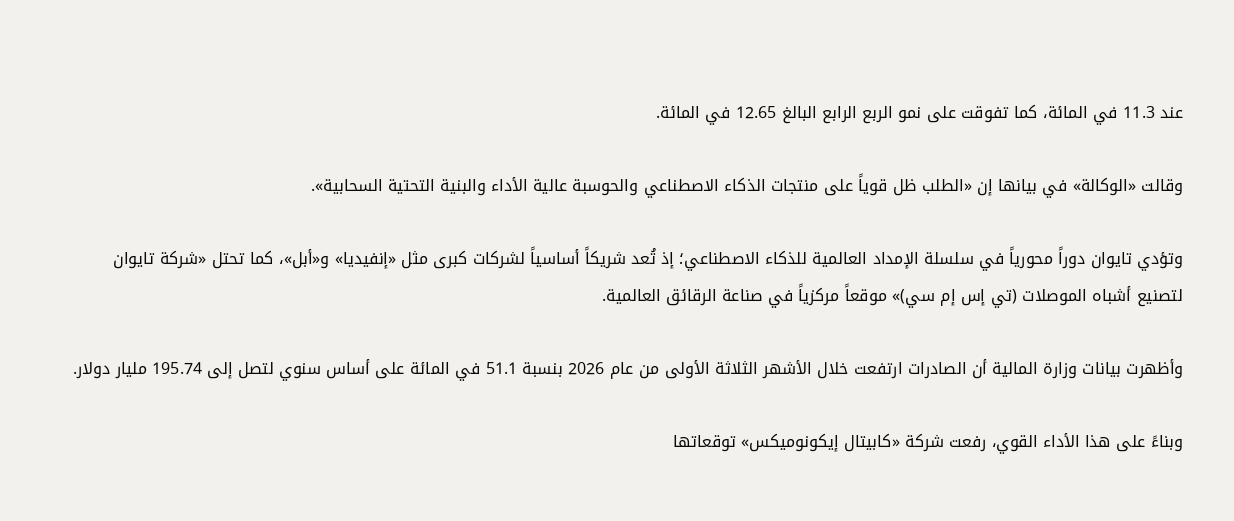عند 11.3 في المائة، كما تفوقت على نمو الربع الرابع البالغ 12.65 في المائة.

وقالت «الوكالة» في بيانها إن «الطلب ظل قوياً على منتجات الذكاء الاصطناعي والحوسبة عالية الأداء والبنية التحتية السحابية».

وتؤدي تايوان دوراً محورياً في سلسلة الإمداد العالمية للذكاء الاصطناعي؛ إذ تُعد شريكاً أساسياً لشركات كبرى مثل «إنفيديا» و«أبل»، كما تحتل «شركة تايوان لتصنيع أشباه الموصلات (تي إس إم سي)» موقعاً مركزياً في صناعة الرقائق العالمية.

وأظهرت بيانات وزارة المالية أن الصادرات ارتفعت خلال الأشهر الثلاثة الأولى من عام 2026 بنسبة 51.1 في المائة على أساس سنوي لتصل إلى 195.74 مليار دولار.

وبناءً على هذا الأداء القوي، رفعت شركة «كابيتال إيكونوميكس» توقعاتها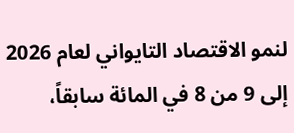لنمو الاقتصاد التايواني لعام 2026 إلى 9 من 8 في المائة سابقاً،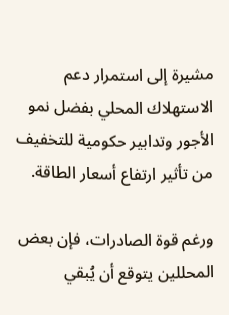مشيرة إلى استمرار دعم الاستهلاك المحلي بفضل نمو الأجور وتدابير حكومية للتخفيف من تأثير ارتفاع أسعار الطاقة.

ورغم قوة الصادرات، فإن بعض المحللين يتوقع أن يُبقي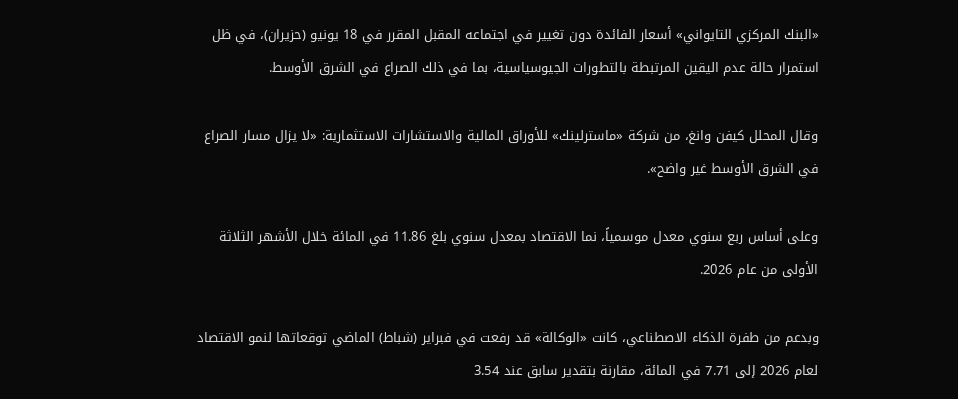«البنك المركزي التايواني» أسعار الفائدة دون تغيير في اجتماعه المقبل المقرر في 18 يونيو (حزيران)، في ظل استمرار حالة عدم اليقين المرتبطة بالتطورات الجيوسياسية، بما في ذلك الصراع في الشرق الأوسط.

وقال المحلل كيفن وانغ، من شركة «ماسترلينك» للأوراق المالية والاستشارات الاستثمارية: «لا يزال مسار الصراع في الشرق الأوسط غير واضح».

وعلى أساس ربع سنوي معدل موسمياً، نما الاقتصاد بمعدل سنوي بلغ 11.86 في المائة خلال الأشهر الثلاثة الأولى من عام 2026.

وبدعم من طفرة الذكاء الاصطناعي، كانت «الوكالة» قد رفعت في فبراير (شباط) الماضي توقعاتها لنمو الاقتصاد لعام 2026 إلى 7.71 في المائة، مقارنة بتقدير سابق عند 3.54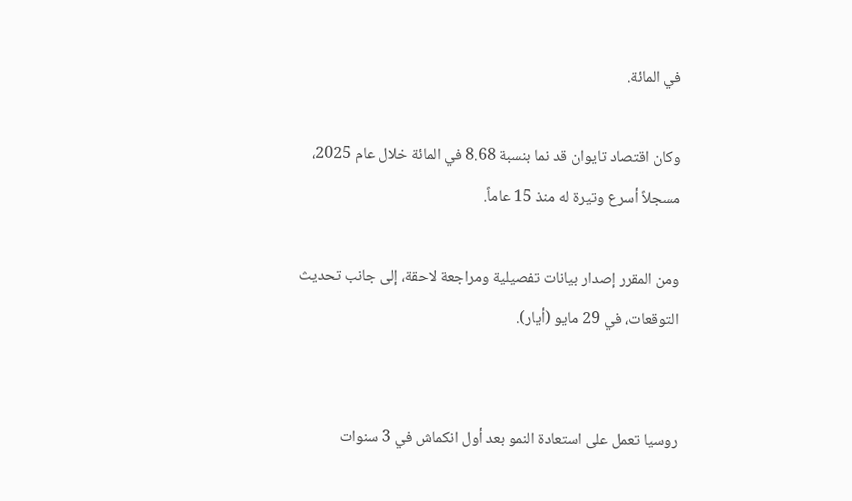في المائة.

وكان اقتصاد تايوان قد نما بنسبة 8.68 في المائة خلال عام 2025، مسجلاً أسرع وتيرة له منذ 15 عاماً.

ومن المقرر إصدار بيانات تفصيلية ومراجعة لاحقة، إلى جانب تحديث التوقعات، في 29 مايو (أيار).


روسيا تعمل على استعادة النمو بعد أول انكماش في 3 سنوات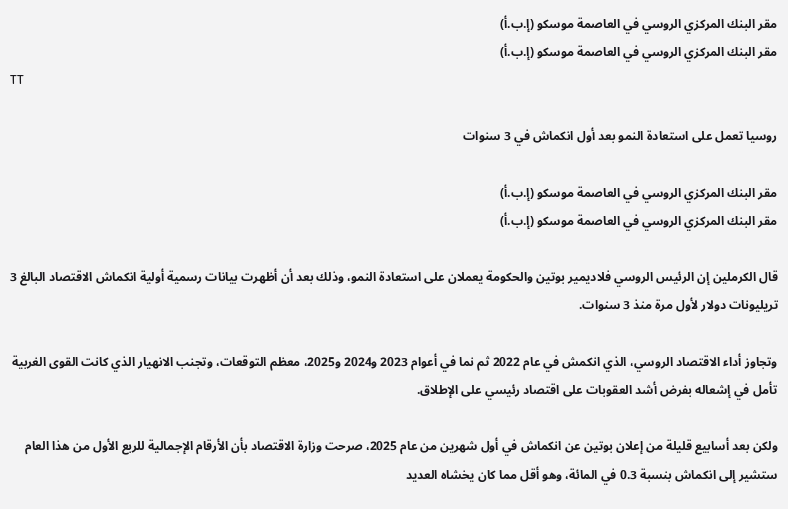مقر البنك المركزي الروسي في العاصمة موسكو (إ.ب.أ)
مقر البنك المركزي الروسي في العاصمة موسكو (إ.ب.أ)
TT

روسيا تعمل على استعادة النمو بعد أول انكماش في 3 سنوات

مقر البنك المركزي الروسي في العاصمة موسكو (إ.ب.أ)
مقر البنك المركزي الروسي في العاصمة موسكو (إ.ب.أ)

قال الكرملين إن الرئيس الروسي فلاديمير بوتين والحكومة يعملان على استعادة النمو، وذلك بعد أن أظهرت بيانات رسمية أولية انكماش الاقتصاد البالغ 3 تريليونات دولار لأول مرة منذ 3 سنوات.

وتجاوز أداء الاقتصاد الروسي، الذي انكمش في عام 2022 ثم نما في أعوام 2023 و2024 و2025، معظم التوقعات، وتجنب الانهيار الذي كانت القوى الغربية تأمل في إشعاله بفرض أشد العقوبات على اقتصاد رئيسي على الإطلاق.

ولكن بعد أسابيع قليلة من إعلان بوتين عن انكماش في أول شهرين من عام 2025، صرحت وزارة الاقتصاد بأن الأرقام الإجمالية للربع الأول من هذا العام ستشير إلى انكماش بنسبة 0.3 في المائة، وهو أقل مما كان يخشاه العديد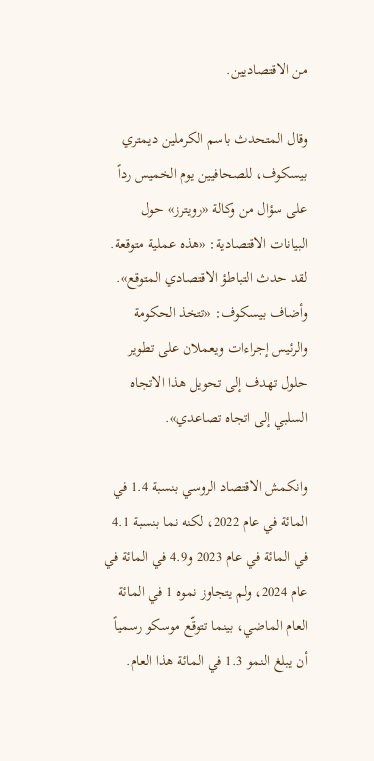من الاقتصاديين.

وقال المتحدث باسم الكرملين ديمتري بيسكوف، للصحافيين يوم الخميس رداً على سؤال من وكالة «رويترز» حول البيانات الاقتصادية: «هذه عملية متوقعة. لقد حدث التباطؤ الاقتصادي المتوقع». وأضاف بيسكوف: «تتخذ الحكومة والرئيس إجراءات ويعملان على تطوير حلول تهدف إلى تحويل هذا الاتجاه السلبي إلى اتجاه تصاعدي».

وانكمش الاقتصاد الروسي بنسبة 1.4 في المائة في عام 2022، لكنه نما بنسبة 4.1 في المائة في عام 2023 و4.9 في المائة في عام 2024، ولم يتجاوز نموه 1 في المائة العام الماضي، بينما تتوقّع موسكو رسمياً أن يبلغ النمو 1.3 في المائة هذا العام.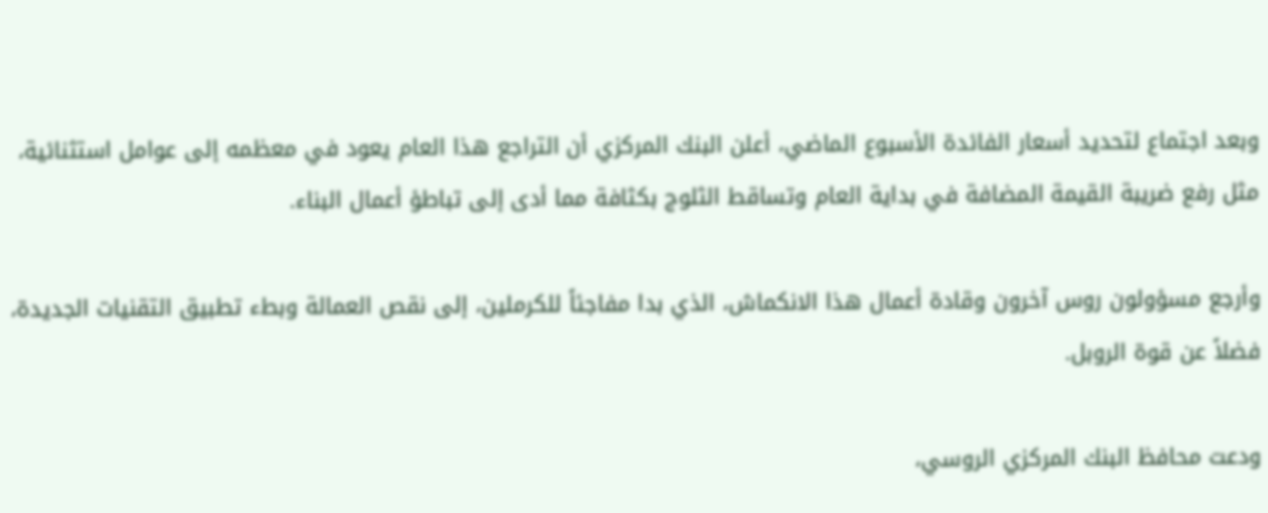وبعد اجتماع لتحديد أسعار الفائدة الأسبوع الماضي، أعلن البنك المركزي أن التراجع هذا العام يعود في معظمه إلى عوامل استثنائية، مثل رفع ضريبة القيمة المضافة في بداية العام وتساقط الثلوج بكثافة مما أدى إلى تباطؤ أعمال البناء.

وأرجع مسؤولون روس آخرون وقادة أعمال هذا الانكماش، الذي بدا مفاجئاً للكرملين، إلى نقص العمالة وبطء تطبيق التقنيات الجديدة، فضلاً عن قوة الروبل.

ودعت محافظ البنك المركزي الروسي،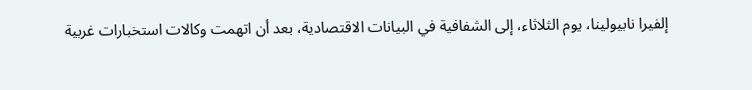إلفيرا نابيولينا، يوم الثلاثاء، إلى الشفافية في البيانات الاقتصادية، بعد أن اتهمت وكالات استخبارات غربية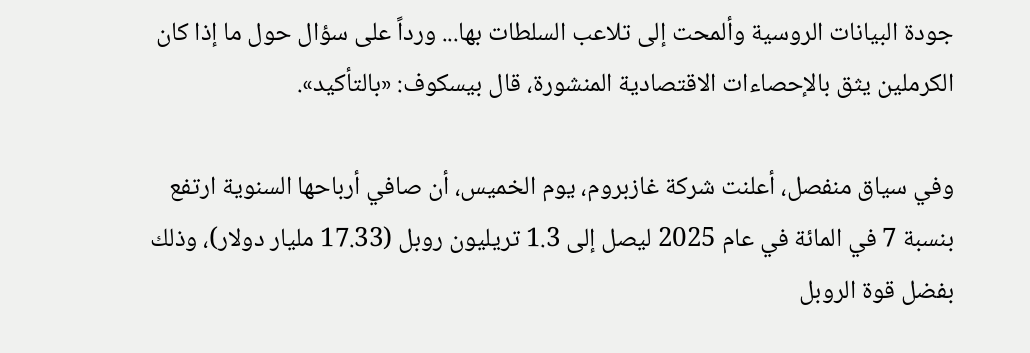جودة البيانات الروسية وألمحت إلى تلاعب السلطات بها... ورداً على سؤال حول ما إذا كان الكرملين يثق بالإحصاءات الاقتصادية المنشورة، قال بيسكوف: «بالتأكيد».

وفي سياق منفصل، أعلنت شركة غازبروم، يوم الخميس، أن صافي أرباحها السنوية ارتفع بنسبة 7 في المائة في عام 2025 ليصل إلى 1.3 تريليون روبل (17.33 مليار دولار)، وذلك بفضل قوة الروبل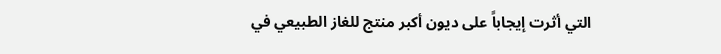التي أثرت إيجاباً على ديون أكبر منتج للغاز الطبيعي في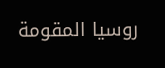روسيا المقومة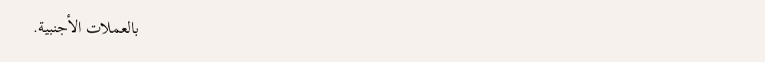بالعملات الأجنبية.